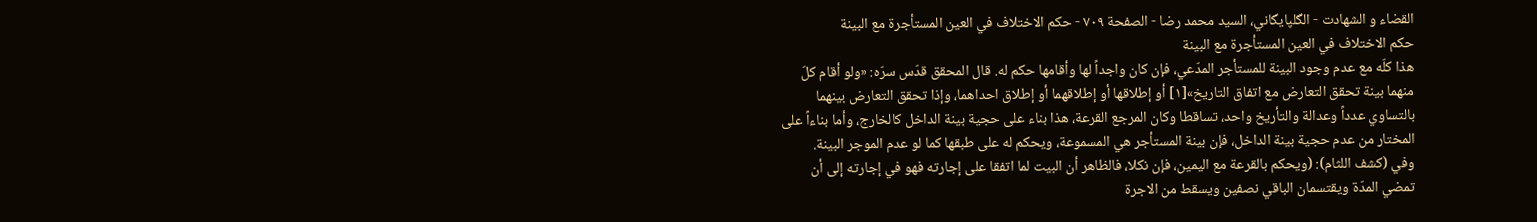القضاء و الشهادت - الگلپايگاني، السيد محمد رضا - الصفحة ٧٠٩ - حكم الاختلاف في العين المستأجرة مع البينة
حكم الاختلاف في العين المستأجرة مع البينة
هذا كلّه مع عدم وجود البينة للمستأجر المدّعي، فإن كان واجداً لها وأقامها حكم له. قال المحقق قدّس سرّه: «ولو أقام كلّ منهما بينة تحقق التعارض مع اتفاق التاريخ»[١] أو إطلاقها أو إطلاقهما أو إطلاق احداهما، وإذا تحقق التعارض بينهما بالتساوي عدداً وعدالة والتأريخ واحد، تساقطا وكان المرجع القرعة، هذا بناء على حجية بينة الداخل كالخارج، وأما بناءاً على المختار من عدم حجية بينة الداخل، فإن بينة المستأجر هي المسموعة، ويحكم له على طبقها كما لو عدم الموجر البينة.
وفي (كشف اللثام): (ويحكم بالقرعة مع اليمين، فإن نكلا، فالظاهر أن البيت لما اتفقا على إجارته فهو في إجارته إلى أن تمضي المدّة ويقتسمان الباقي نصفين ويسقط من الاجرة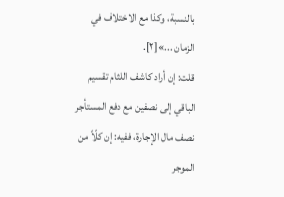بالنسبة، وكذا مع الاختلاف في الزمان ...»[٢].
قلت: إن أراد كاشف اللثام تقسيم الباقي إلى نصفين مع دفع المستأجر نصف مال الإجارة، ففيه: إن كلّاً من الموجر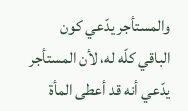والمستأجر يدّعي كون الباقي كلّه له، لأن المستأجر يدّعي أنه قد أعطى المأة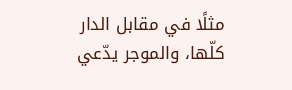مثلًا في مقابل الدار كلّها، والموجر يدّعي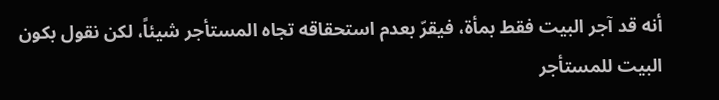أنه قد آجر البيت فقط بمأة، فيقرّ بعدم استحقاقه تجاه المستأجر شيئاً، لكن نقول بكون البيت للمستأجر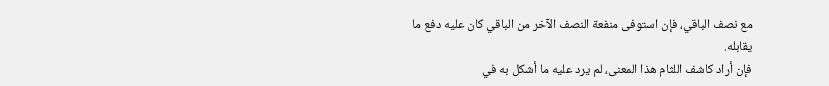مع نصف الباقي، فإن استوفى منفعة النصف الآخر من الباقي كان عليه دفع ما يقابله.
فإن أراد كاشف اللثام هذا المعنى، لم يرد عليه ما أشكل به في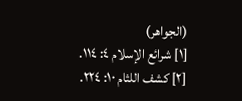(الجواهر)
[١] شرائع الإسلام ٤: ١١٤.
[٢] كشف اللثام ١٠: ٢٢٤.